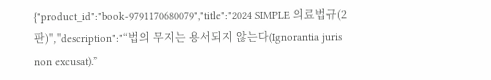{"product_id":"book-9791170680079","title":"2024 SIMPLE 의료법규(2판)","description":"“법의 무지는 용서되지 않는다(Ignorantia juris non excusat).”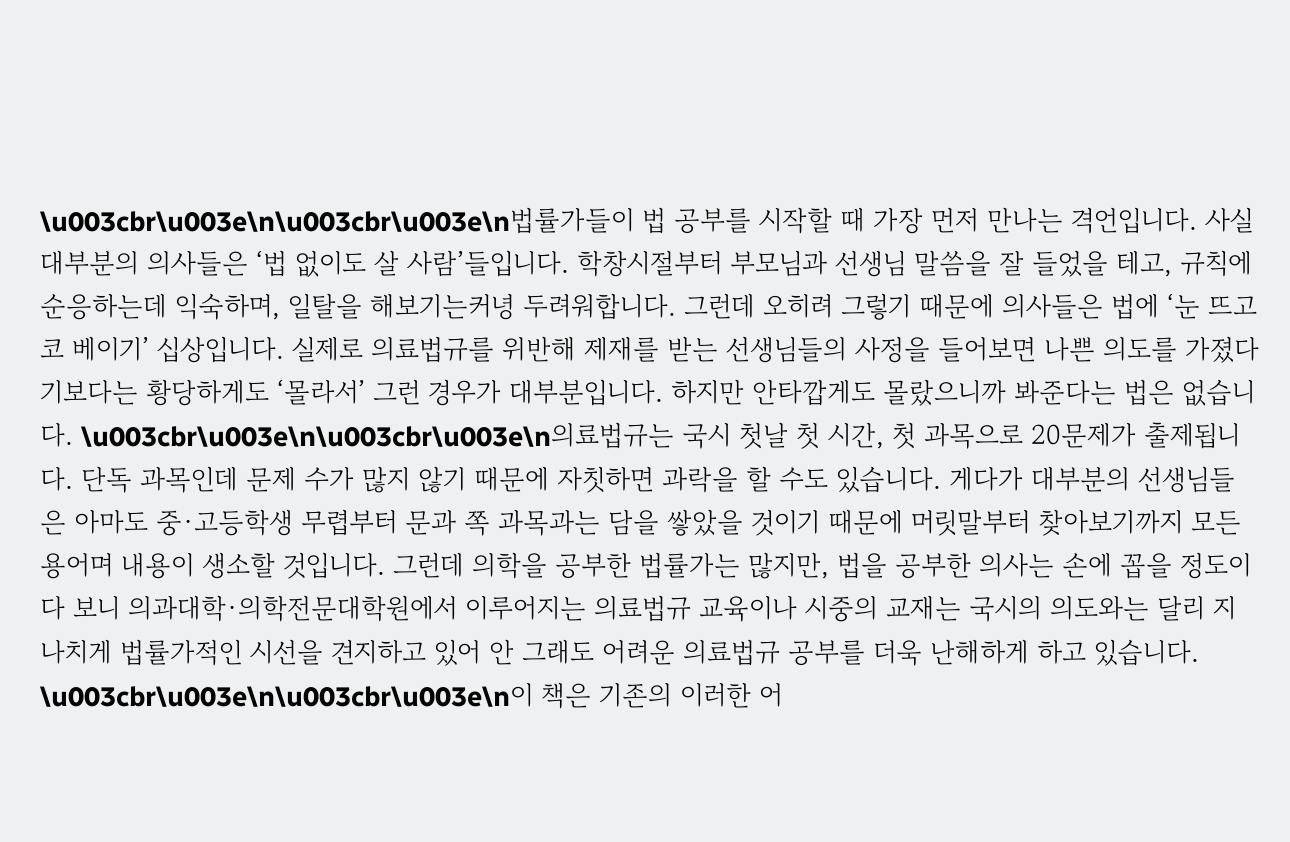\u003cbr\u003e\n\u003cbr\u003e\n법률가들이 법 공부를 시작할 때 가장 먼저 만나는 격언입니다. 사실 대부분의 의사들은 ‘법 없이도 살 사람’들입니다. 학창시절부터 부모님과 선생님 말씀을 잘 들었을 테고, 규칙에 순응하는데 익숙하며, 일탈을 해보기는커녕 두려워합니다. 그런데 오히려 그렇기 때문에 의사들은 법에 ‘눈 뜨고 코 베이기’ 십상입니다. 실제로 의료법규를 위반해 제재를 받는 선생님들의 사정을 들어보면 나쁜 의도를 가졌다기보다는 황당하게도 ‘몰라서’ 그런 경우가 대부분입니다. 하지만 안타깝게도 몰랐으니까 봐준다는 법은 없습니다. \u003cbr\u003e\n\u003cbr\u003e\n의료법규는 국시 첫날 첫 시간, 첫 과목으로 20문제가 출제됩니다. 단독 과목인데 문제 수가 많지 않기 때문에 자칫하면 과락을 할 수도 있습니다. 게다가 대부분의 선생님들은 아마도 중·고등학생 무렵부터 문과 쪽 과목과는 담을 쌓았을 것이기 때문에 머릿말부터 찾아보기까지 모든 용어며 내용이 생소할 것입니다. 그런데 의학을 공부한 법률가는 많지만, 법을 공부한 의사는 손에 꼽을 정도이다 보니 의과대학·의학전문대학원에서 이루어지는 의료법규 교육이나 시중의 교재는 국시의 의도와는 달리 지나치게 법률가적인 시선을 견지하고 있어 안 그래도 어려운 의료법규 공부를 더욱 난해하게 하고 있습니다. \u003cbr\u003e\n\u003cbr\u003e\n이 책은 기존의 이러한 어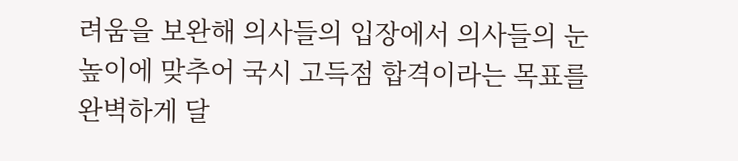려움을 보완해 의사들의 입장에서 의사들의 눈높이에 맞추어 국시 고득점 합격이라는 목표를 완벽하게 달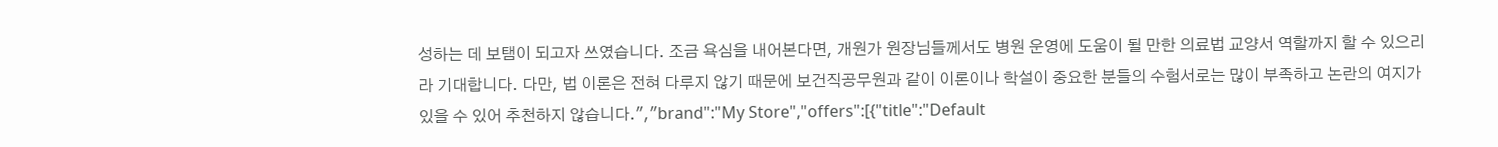성하는 데 보탬이 되고자 쓰였습니다. 조금 욕심을 내어본다면, 개원가 원장님들께서도 병원 운영에 도움이 될 만한 의료법 교양서 역할까지 할 수 있으리라 기대합니다. 다만, 법 이론은 전혀 다루지 않기 때문에 보건직공무원과 같이 이론이나 학설이 중요한 분들의 수험서로는 많이 부족하고 논란의 여지가 있을 수 있어 추천하지 않습니다.","brand":"My Store","offers":[{"title":"Default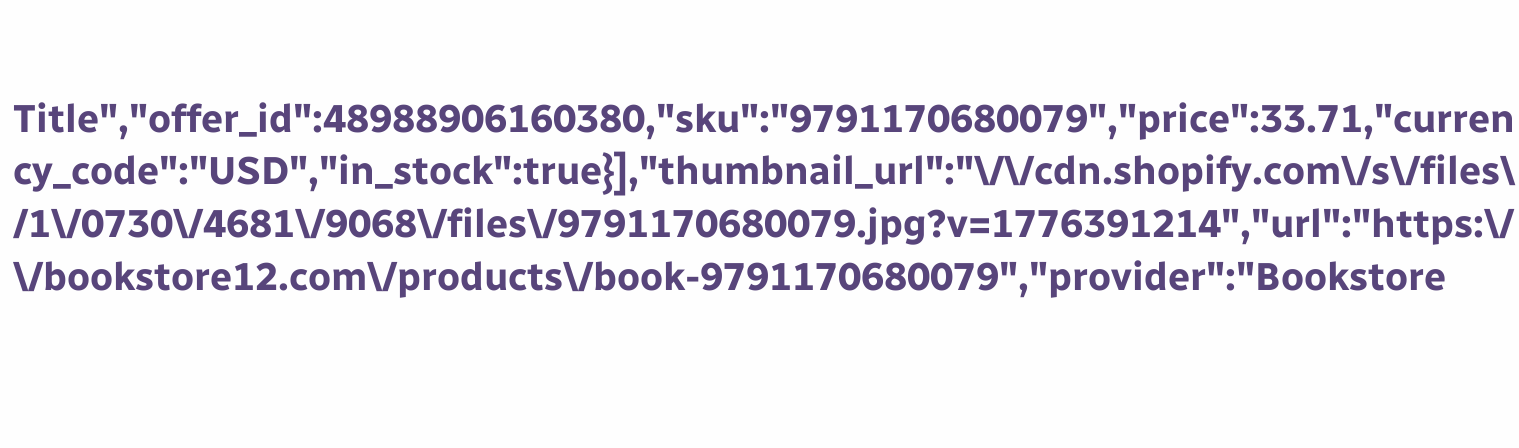Title","offer_id":48988906160380,"sku":"9791170680079","price":33.71,"currency_code":"USD","in_stock":true}],"thumbnail_url":"\/\/cdn.shopify.com\/s\/files\/1\/0730\/4681\/9068\/files\/9791170680079.jpg?v=1776391214","url":"https:\/\/bookstore12.com\/products\/book-9791170680079","provider":"Bookstore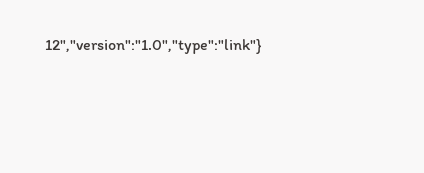12","version":"1.0","type":"link"}